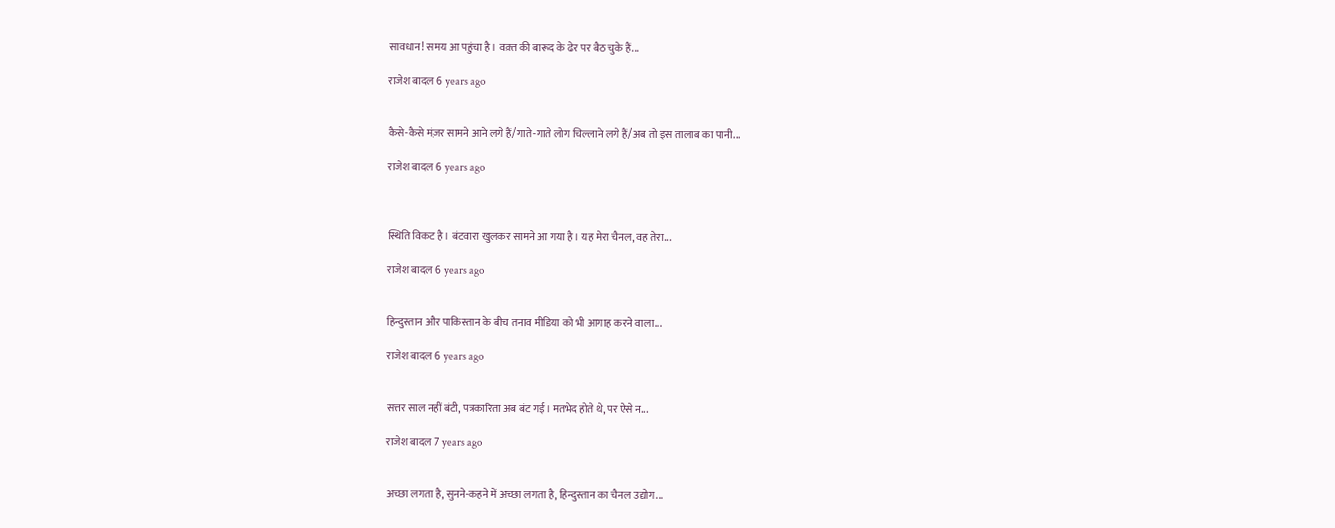सावधान! समय आ पहुंचा है। वक़्त की बारूद के ढेर पर बैठ चुके हैं...

राजेश बादल 6 years ago


कैसे-कैसे मंज़र सामने आने लगे हैं/गाते-गाते लोग चिल्लाने लगे हैं/अब तो इस तालाब का पानी...

राजेश बादल 6 years ago



स्थिति विकट है। बंटवारा खुलकर सामने आ गया है। यह मेरा चैनल, वह तेरा...

राजेश बादल 6 years ago


हिन्दुस्तान और पाकिस्तान के बीच तनाव मीडिया को भी आगाह करने वाला...

राजेश बादल 6 years ago


सत्तर साल नहीं बंटी, पत्रकारिता अब बंट गई। मतभेद होते थे, पर ऐसे न...

राजेश बादल 7 years ago


अच्छा लगता है, सुनने-कहने में अच्छा लगता है, हिन्दुस्तान का चैनल उद्योग...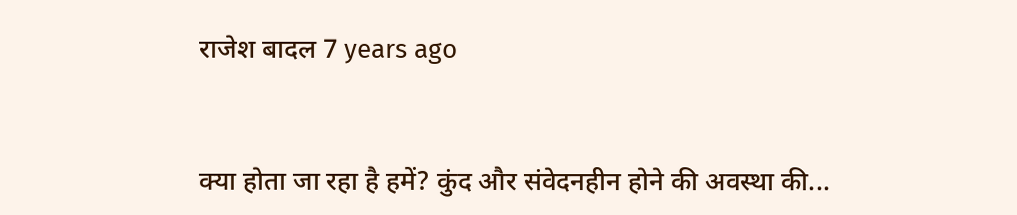राजेश बादल 7 years ago


क्या होता जा रहा है हमें? कुंद और संवेदनहीन होने की अवस्था की...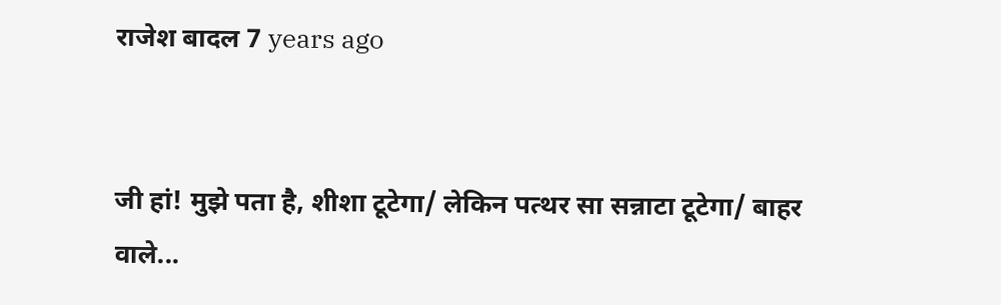राजेश बादल 7 years ago


जी हां! मुझे पता है, शीशा टूटेगा/ लेकिन पत्थर सा सन्नाटा टूटेगा/ बाहर वाले...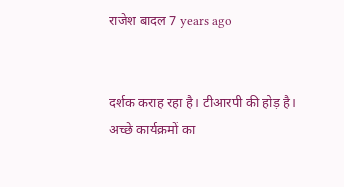राजेश बादल 7 years ago


दर्शक कराह रहा है। टीआरपी की होड़ है। अच्छे कार्यक्रमों का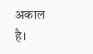अकाल है।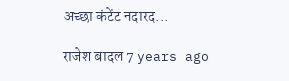अच्छा कंटेंट नदारद...

राजेश बादल 7 years ago